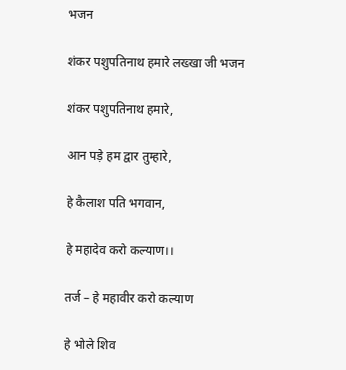भजन

शंकर पशुपतिनाथ हमारे लख्खा जी भजन

शंकर पशुपतिनाथ हमारे,

आन पड़े हम द्वार तुम्हारे,

हे कैलाश पति भगवान,

हे महादेव करो कल्याण।।

तर्ज – हे महावीर करो कल्याण

हे भोले शिव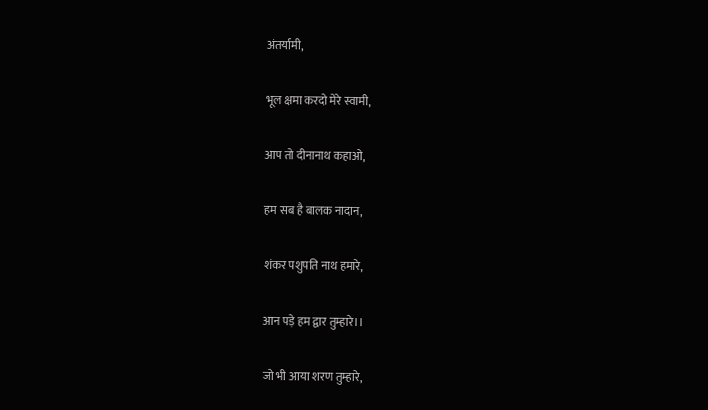अंतर्यामी,

भूल क्षमा करदो मेरे स्वामी,

आप तो दीनानाथ कहाओ,

हम सब है बालक नादान,

शंकर पशुपति नाथ हमारे,

आन पड़े हम द्वार तुम्हारे।।

जो भी आया शरण तुम्हारे,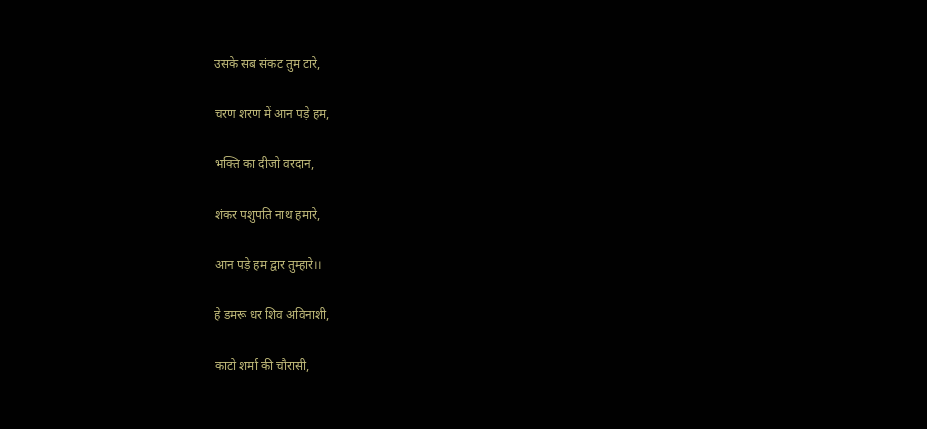उसके सब संकट तुम टारे,

चरण शरण में आन पड़े हम,

भक्ति का दीजो वरदान,

शंकर पशुपति नाथ हमारे,

आन पड़े हम द्वार तुम्हारे।।

हे डमरू धर शिव अविनाशी,

काटो शर्मा की चौरासी,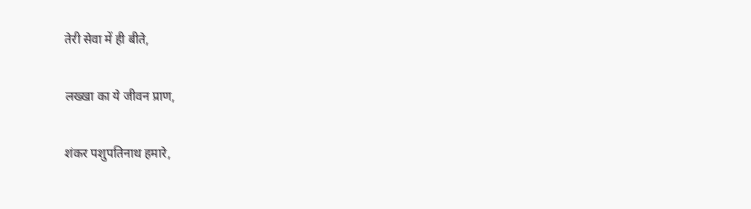तेरी सेवा में ही बीते,

लख्खा का ये जीवन प्राण,

शंकर पशुपतिनाथ हमारे,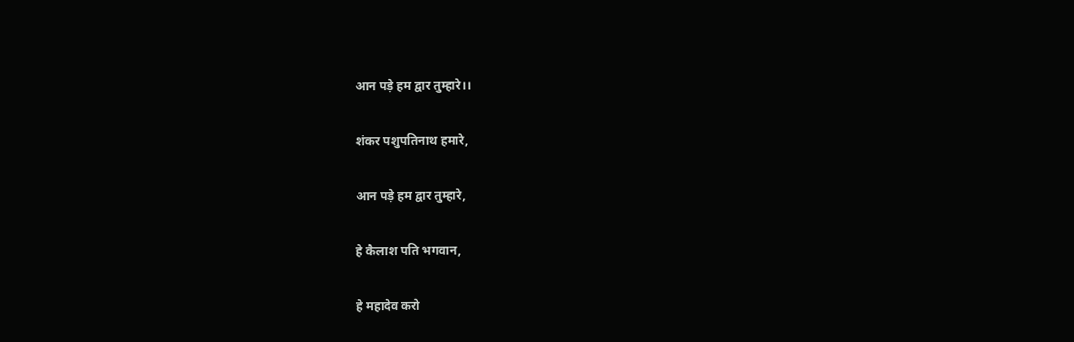आन पड़े हम द्वार तुम्हारे।।

शंकर पशुपतिनाथ हमारे,

आन पड़े हम द्वार तुम्हारे,

हे कैलाश पति भगवान,

हे महादेव करो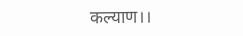कल्याण।।